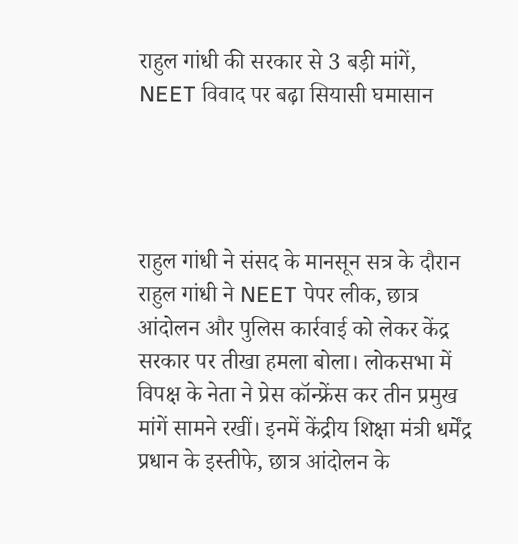राहुल गांधी की सरकार से 3 बड़ी मांगें, NEET विवाद पर बढ़ा सियासी घमासान




राहुल गांधी ने संसद के मानसून सत्र के दौरान राहुल गांधी ने NEET पेपर लीक, छात्र आंदोलन और पुलिस कार्रवाई को लेकर केंद्र सरकार पर तीखा हमला बोला। लोकसभा में विपक्ष के नेता ने प्रेस कॉन्फ्रेंस कर तीन प्रमुख मांगें सामने रखीं। इनमें केंद्रीय शिक्षा मंत्री धर्मेंद्र प्रधान के इस्तीफे, छात्र आंदोलन के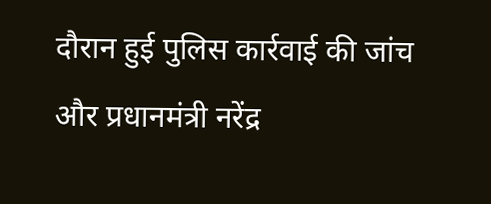दौरान हुई पुलिस कार्रवाई की जांच और प्रधानमंत्री नरेंद्र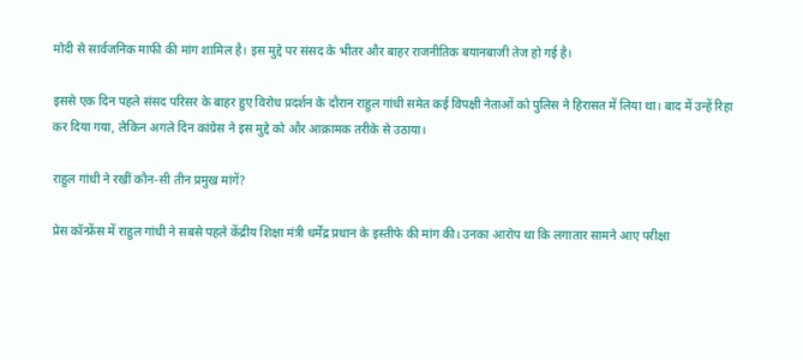मोदी से सार्वजनिक माफी की मांग शामिल है। इस मुद्दे पर संसद के भीतर और बाहर राजनीतिक बयानबाजी तेज हो गई है।

इससे एक दिन पहले संसद परिसर के बाहर हुए विरोध प्रदर्शन के दौरान राहुल गांधी समेत कई विपक्षी नेताओं को पुलिस ने हिरासत में लिया था। बाद में उन्हें रिहा कर दिया गया, लेकिन अगले दिन कांग्रेस ने इस मुद्दे को और आक्रामक तरीके से उठाया।

राहुल गांधी ने रखीं कौन-सी तीन प्रमुख मांगें?

प्रेस कॉन्फ्रेंस में राहुल गांधी ने सबसे पहले केंद्रीय शिक्षा मंत्री धर्मेंद्र प्रधान के इस्तीफे की मांग की। उनका आरोप था कि लगातार सामने आए परीक्षा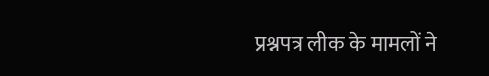प्रश्नपत्र लीक के मामलों ने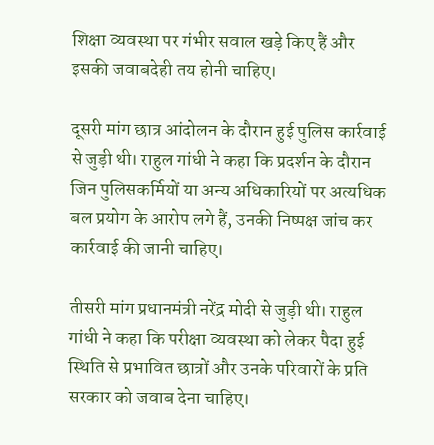शिक्षा व्यवस्था पर गंभीर सवाल खड़े किए हैं और इसकी जवाबदेही तय होनी चाहिए।

दूसरी मांग छात्र आंदोलन के दौरान हुई पुलिस कार्रवाई से जुड़ी थी। राहुल गांधी ने कहा कि प्रदर्शन के दौरान जिन पुलिसकर्मियों या अन्य अधिकारियों पर अत्यधिक बल प्रयोग के आरोप लगे हैं, उनकी निष्पक्ष जांच कर कार्रवाई की जानी चाहिए।

तीसरी मांग प्रधानमंत्री नरेंद्र मोदी से जुड़ी थी। राहुल गांधी ने कहा कि परीक्षा व्यवस्था को लेकर पैदा हुई स्थिति से प्रभावित छात्रों और उनके परिवारों के प्रति सरकार को जवाब देना चाहिए।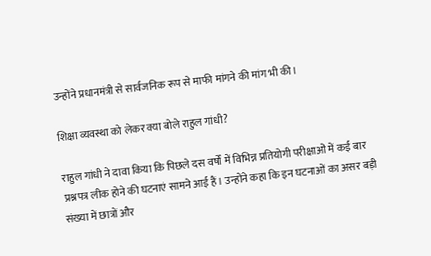उन्होंने प्रधानमंत्री से सार्वजनिक रूप से माफी मांगने की मांग भी की।

शिक्षा व्यवस्था को लेकर क्या बोले राहुल गांधी?

राहुल गांधी ने दावा किया कि पिछले दस वर्षों में विभिन्न प्रतियोगी परीक्षाओं में कई बार प्रश्नपत्र लीक होने की घटनाएं सामने आई हैं। उन्होंने कहा कि इन घटनाओं का असर बड़ी संख्या में छात्रों और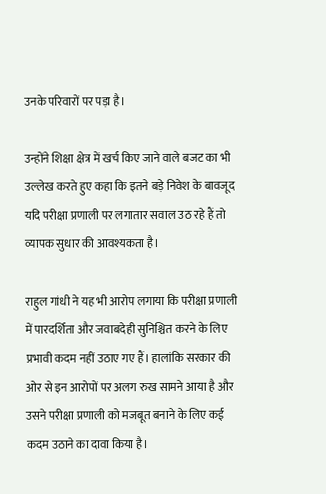उनके परिवारों पर पड़ा है।

उन्होंने शिक्षा क्षेत्र में खर्च किए जाने वाले बजट का भी उल्लेख करते हुए कहा कि इतने बड़े निवेश के बावजूद यदि परीक्षा प्रणाली पर लगातार सवाल उठ रहे हैं तो व्यापक सुधार की आवश्यकता है।

राहुल गांधी ने यह भी आरोप लगाया कि परीक्षा प्रणाली में पारदर्शिता और जवाबदेही सुनिश्चित करने के लिए प्रभावी कदम नहीं उठाए गए हैं। हालांकि सरकार की ओर से इन आरोपों पर अलग रुख सामने आया है और उसने परीक्षा प्रणाली को मजबूत बनाने के लिए कई कदम उठाने का दावा किया है।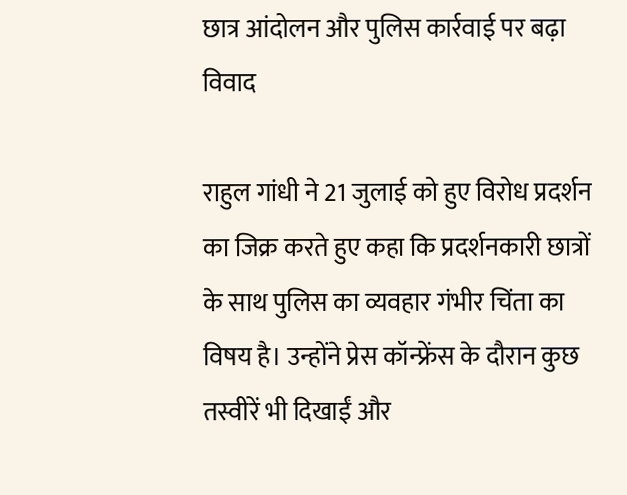छात्र आंदोलन और पुलिस कार्रवाई पर बढ़ा विवाद

राहुल गांधी ने 21 जुलाई को हुए विरोध प्रदर्शन का जिक्र करते हुए कहा कि प्रदर्शनकारी छात्रों के साथ पुलिस का व्यवहार गंभीर चिंता का विषय है। उन्होंने प्रेस कॉन्फ्रेंस के दौरान कुछ तस्वीरें भी दिखाईं और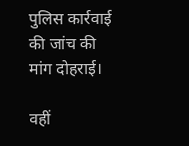पुलिस कार्रवाई की जांच की मांग दोहराई।

वहीं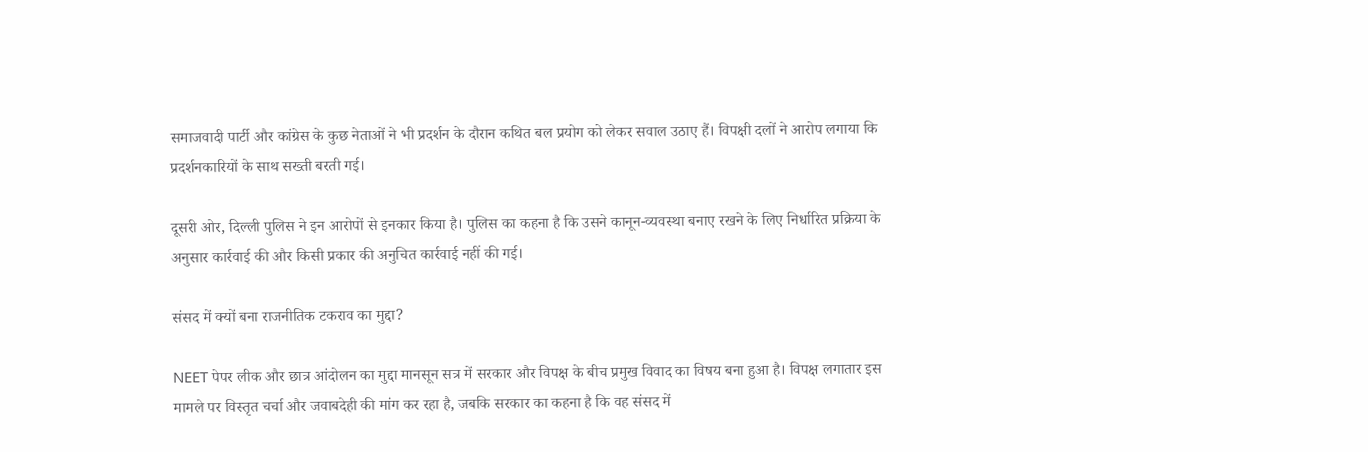समाजवादी पार्टी और कांग्रेस के कुछ नेताओं ने भी प्रदर्शन के दौरान कथित बल प्रयोग को लेकर सवाल उठाए हैं। विपक्षी दलों ने आरोप लगाया कि प्रदर्शनकारियों के साथ सख्ती बरती गई।

दूसरी ओर, दिल्ली पुलिस ने इन आरोपों से इनकार किया है। पुलिस का कहना है कि उसने कानून-व्यवस्था बनाए रखने के लिए निर्धारित प्रक्रिया के अनुसार कार्रवाई की और किसी प्रकार की अनुचित कार्रवाई नहीं की गई।

संसद में क्यों बना राजनीतिक टकराव का मुद्दा?

NEET पेपर लीक और छात्र आंदोलन का मुद्दा मानसून सत्र में सरकार और विपक्ष के बीच प्रमुख विवाद का विषय बना हुआ है। विपक्ष लगातार इस मामले पर विस्तृत चर्चा और जवाबदेही की मांग कर रहा है, जबकि सरकार का कहना है कि वह संसद में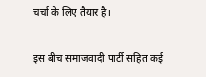चर्चा के लिए तैयार है।

इस बीच समाजवादी पार्टी सहित कई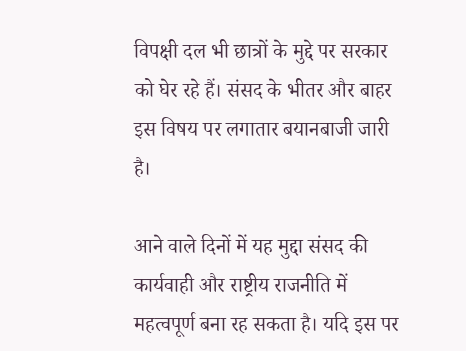विपक्षी दल भी छात्रों के मुद्दे पर सरकार को घेर रहे हैं। संसद के भीतर और बाहर इस विषय पर लगातार बयानबाजी जारी है।

आने वाले दिनों में यह मुद्दा संसद की कार्यवाही और राष्ट्रीय राजनीति में महत्वपूर्ण बना रह सकता है। यदि इस पर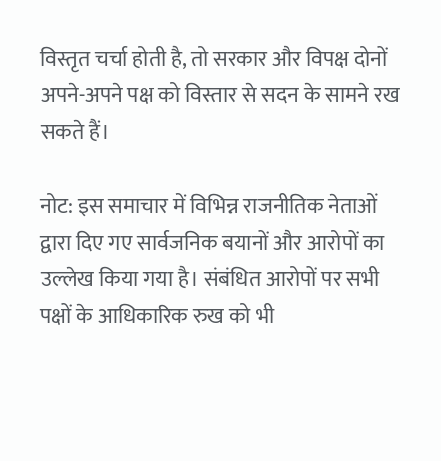विस्तृत चर्चा होती है, तो सरकार और विपक्ष दोनों अपने-अपने पक्ष को विस्तार से सदन के सामने रख सकते हैं।

नोट: इस समाचार में विभिन्न राजनीतिक नेताओं द्वारा दिए गए सार्वजनिक बयानों और आरोपों का उल्लेख किया गया है। संबंधित आरोपों पर सभी पक्षों के आधिकारिक रुख को भी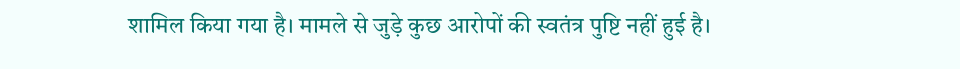शामिल किया गया है। मामले से जुड़े कुछ आरोपों की स्वतंत्र पुष्टि नहीं हुई है।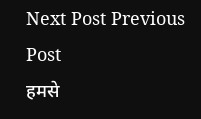Next Post Previous Post
हमसे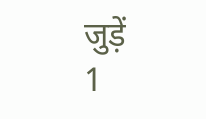जुड़ें
1